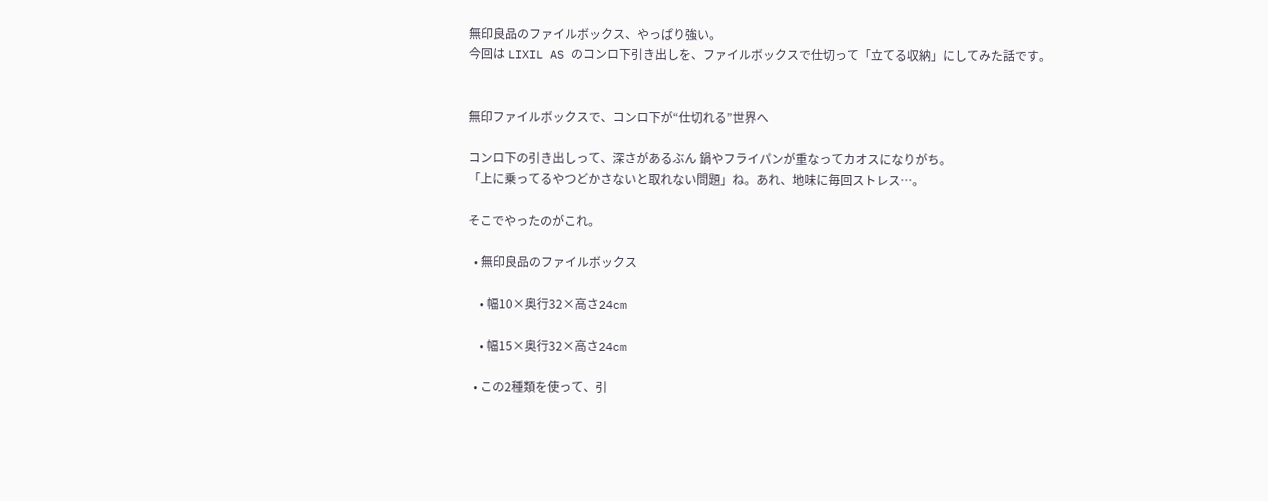無印良品のファイルボックス、やっぱり強い。
今回は LIXIL AS のコンロ下引き出しを、ファイルボックスで仕切って「立てる収納」にしてみた話です。


無印ファイルボックスで、コンロ下が“仕切れる”世界へ

コンロ下の引き出しって、深さがあるぶん 鍋やフライパンが重なってカオスになりがち。
「上に乗ってるやつどかさないと取れない問題」ね。あれ、地味に毎回ストレス…。

そこでやったのがこれ。

  • 無印良品のファイルボックス

    • 幅10×奥行32×高さ24cm

    • 幅15×奥行32×高さ24cm

  • この2種類を使って、引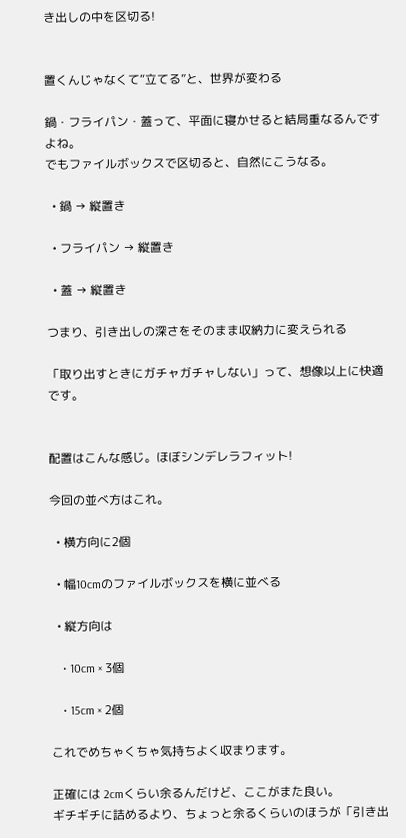き出しの中を区切る!


置くんじゃなくて“立てる”と、世界が変わる

鍋・フライパン・蓋って、平面に寝かせると結局重なるんですよね。
でもファイルボックスで区切ると、自然にこうなる。

  • 鍋 → 縦置き

  • フライパン → 縦置き

  • 蓋 → 縦置き

つまり、引き出しの深さをそのまま収納力に変えられる

「取り出すときにガチャガチャしない」って、想像以上に快適です。


配置はこんな感じ。ほぼシンデレラフィット!

今回の並べ方はこれ。

  • 横方向に2個

  • 幅10cmのファイルボックスを横に並べる

  • 縦方向は

    • 10cm × 3個

    • 15cm × 2個

これでめちゃくちゃ気持ちよく収まります。

正確には 2cmくらい余るんだけど、ここがまた良い。
ギチギチに詰めるより、ちょっと余るくらいのほうが「引き出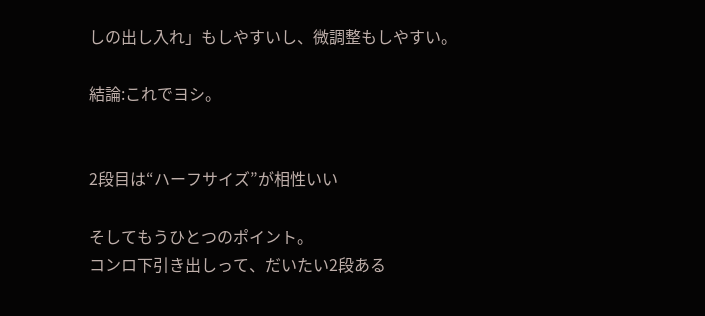しの出し入れ」もしやすいし、微調整もしやすい。

結論:これでヨシ。


2段目は“ハーフサイズ”が相性いい

そしてもうひとつのポイント。
コンロ下引き出しって、だいたい2段ある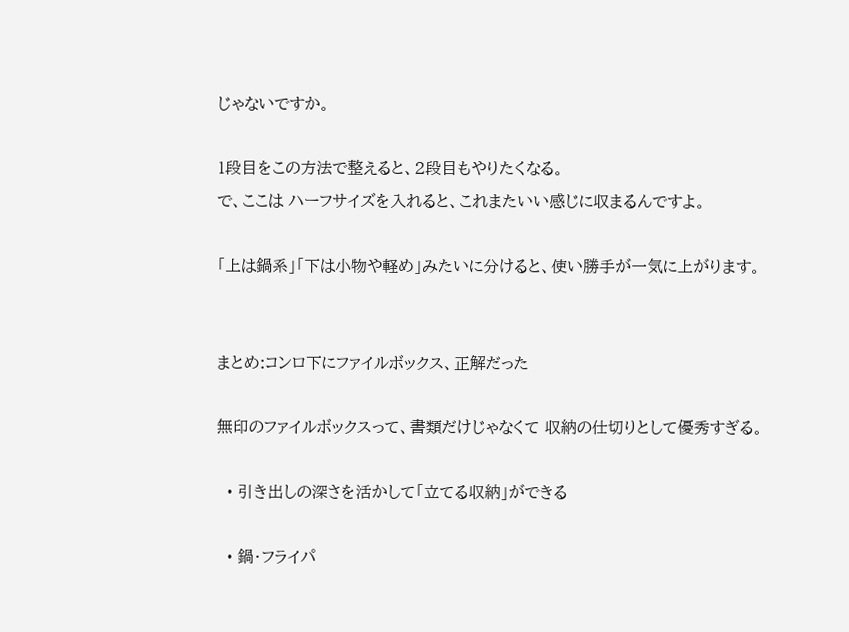じゃないですか。

1段目をこの方法で整えると、2段目もやりたくなる。
で、ここは ハーフサイズを入れると、これまたいい感じに収まるんですよ。

「上は鍋系」「下は小物や軽め」みたいに分けると、使い勝手が一気に上がります。


まとめ:コンロ下にファイルボックス、正解だった

無印のファイルボックスって、書類だけじゃなくて 収納の仕切りとして優秀すぎる。

  • 引き出しの深さを活かして「立てる収納」ができる

  • 鍋・フライパ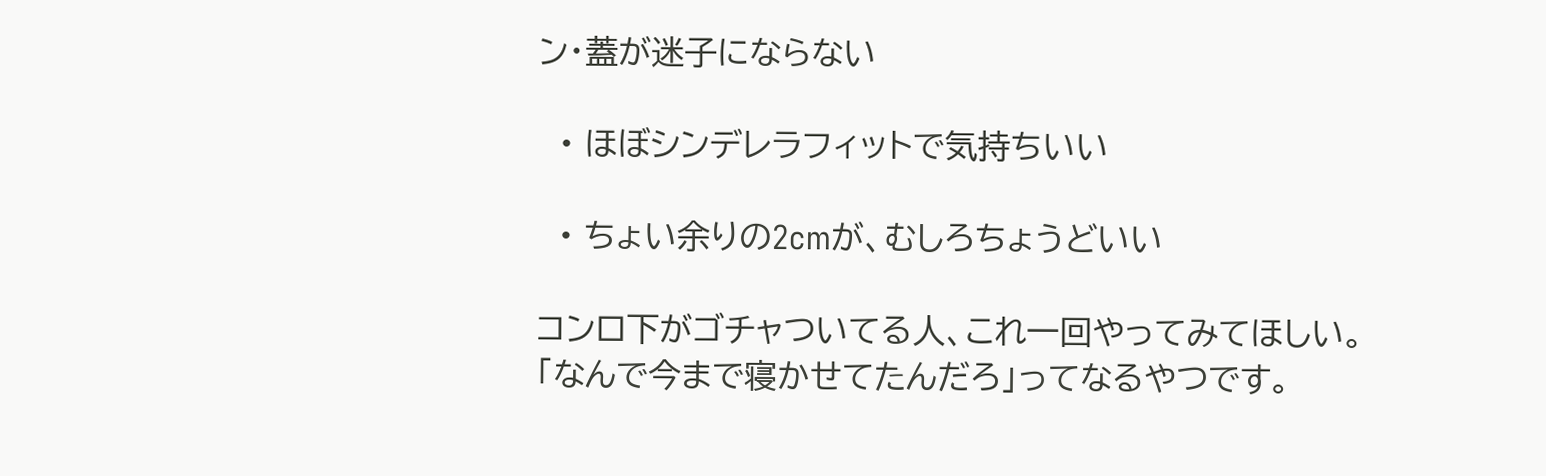ン・蓋が迷子にならない

  • ほぼシンデレラフィットで気持ちいい

  • ちょい余りの2cmが、むしろちょうどいい

コンロ下がゴチャついてる人、これ一回やってみてほしい。
「なんで今まで寝かせてたんだろ」ってなるやつです。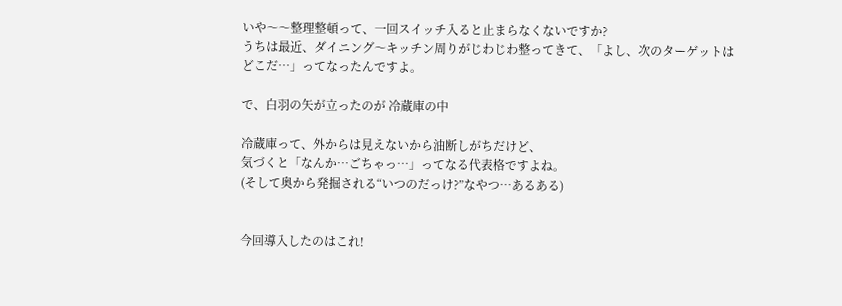いや〜〜整理整頓って、一回スイッチ入ると止まらなくないですか?
うちは最近、ダイニング〜キッチン周りがじわじわ整ってきて、「よし、次のターゲットはどこだ…」ってなったんですよ。

で、白羽の矢が立ったのが 冷蔵庫の中

冷蔵庫って、外からは見えないから油断しがちだけど、
気づくと「なんか…ごちゃっ…」ってなる代表格ですよね。
(そして奥から発掘される“いつのだっけ?”なやつ…あるある)


今回導入したのはこれ!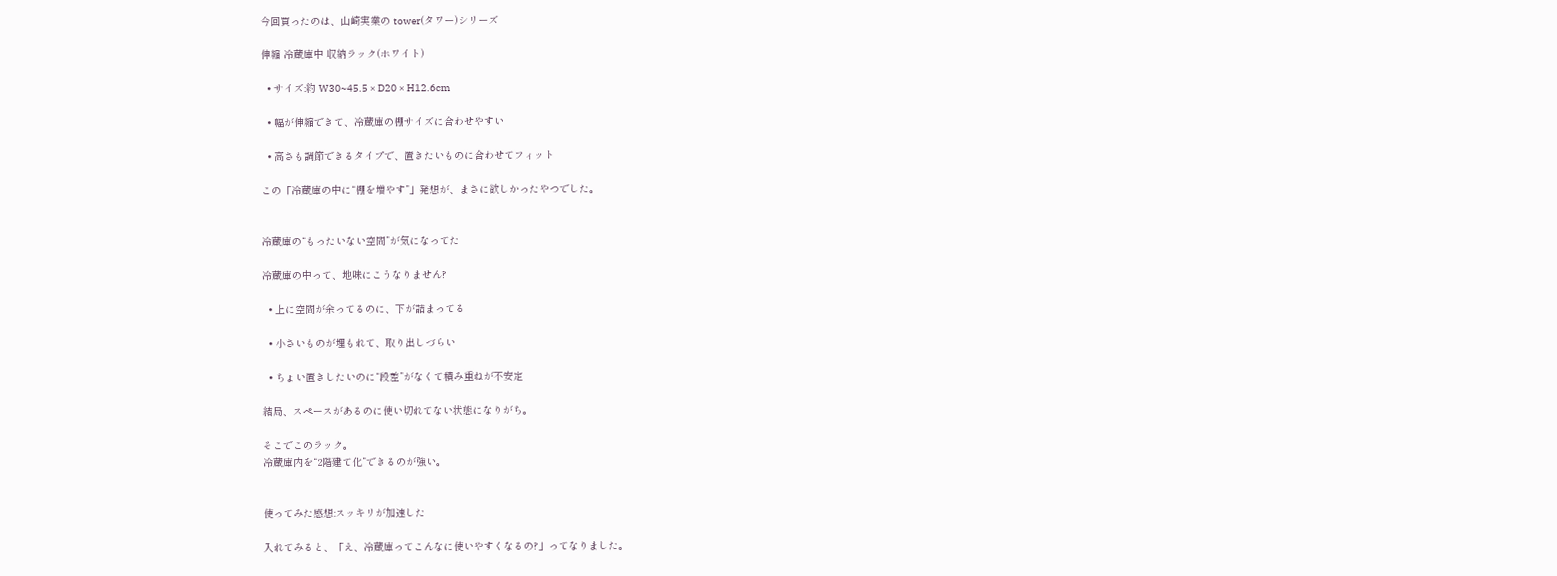今回買ったのは、山崎実業の tower(タワー)シリーズ

伸縮 冷蔵庫中 収納ラック(ホワイト)

  • サイズ:約 W30~45.5 × D20 × H12.6cm

  • 幅が伸縮できて、冷蔵庫の棚サイズに合わせやすい

  • 高さも調節できるタイプで、置きたいものに合わせてフィット

この「冷蔵庫の中に“棚を増やす”」発想が、まさに欲しかったやつでした。


冷蔵庫の“もったいない空間”が気になってた

冷蔵庫の中って、地味にこうなりません?

  • 上に空間が余ってるのに、下が詰まってる

  • 小さいものが埋もれて、取り出しづらい

  • ちょい置きしたいのに“段差”がなくて積み重ねが不安定

結局、スペースがあるのに使い切れてない状態になりがち。

そこでこのラック。
冷蔵庫内を“2階建て化”できるのが強い。


使ってみた感想:スッキリが加速した

入れてみると、「え、冷蔵庫ってこんなに使いやすくなるの?」ってなりました。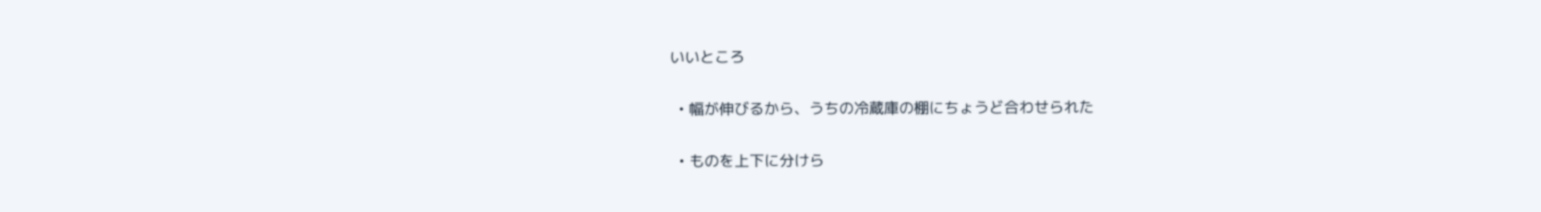いいところ

  • 幅が伸びるから、うちの冷蔵庫の棚にちょうど合わせられた

  • ものを上下に分けら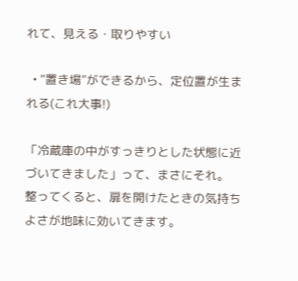れて、見える・取りやすい

  • “置き場”ができるから、定位置が生まれる(これ大事!)

「冷蔵庫の中がすっきりとした状態に近づいてきました」って、まさにそれ。
整ってくると、扉を開けたときの気持ちよさが地味に効いてきます。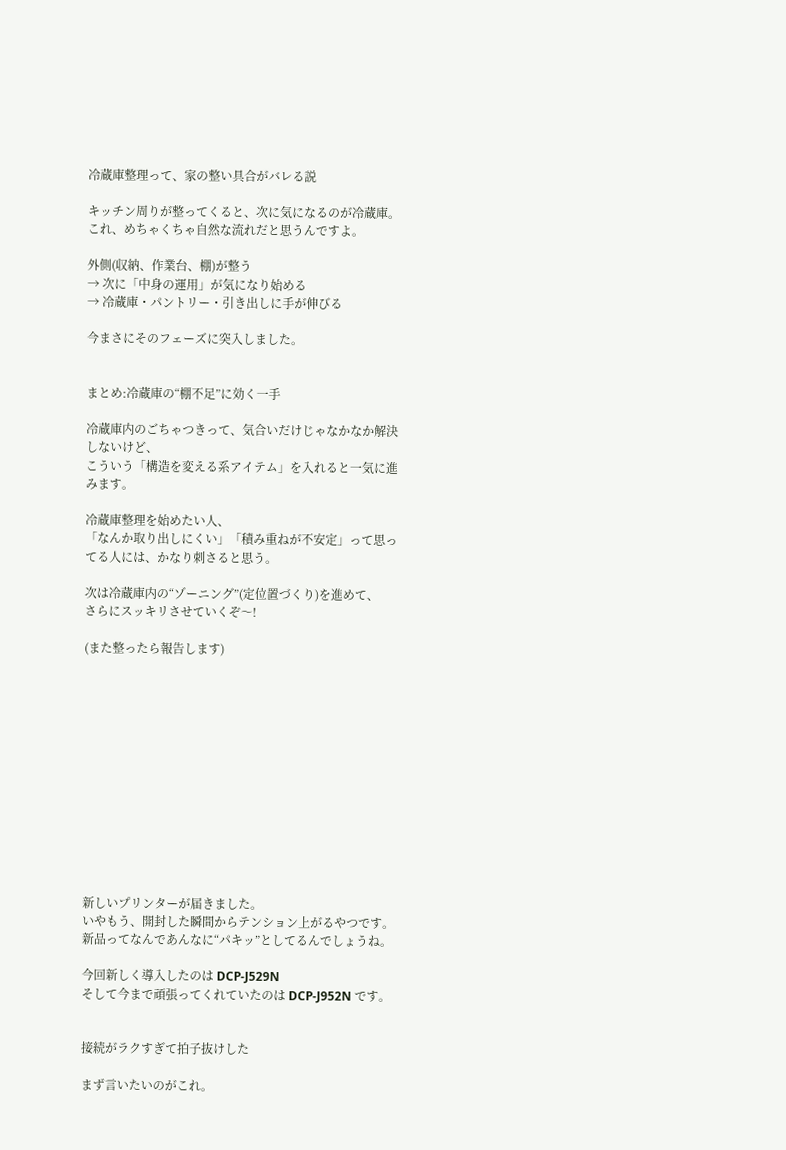冷蔵庫整理って、家の整い具合がバレる説

キッチン周りが整ってくると、次に気になるのが冷蔵庫。
これ、めちゃくちゃ自然な流れだと思うんですよ。

外側(収納、作業台、棚)が整う
→ 次に「中身の運用」が気になり始める
→ 冷蔵庫・パントリー・引き出しに手が伸びる

今まさにそのフェーズに突入しました。


まとめ:冷蔵庫の“棚不足”に効く一手

冷蔵庫内のごちゃつきって、気合いだけじゃなかなか解決しないけど、
こういう「構造を変える系アイテム」を入れると一気に進みます。

冷蔵庫整理を始めたい人、
「なんか取り出しにくい」「積み重ねが不安定」って思ってる人には、かなり刺さると思う。

次は冷蔵庫内の“ゾーニング”(定位置づくり)を進めて、
さらにスッキリさせていくぞ〜!

(また整ったら報告します)













新しいプリンターが届きました。
いやもう、開封した瞬間からテンション上がるやつです。新品ってなんであんなに“パキッ”としてるんでしょうね。

今回新しく導入したのは DCP-J529N
そして今まで頑張ってくれていたのは DCP-J952N です。


接続がラクすぎて拍子抜けした

まず言いたいのがこれ。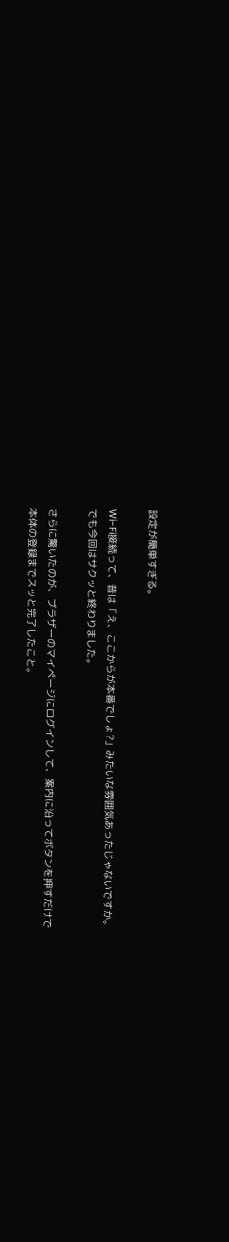設定が簡単すぎる。

Wi-Fi接続って、昔は「え、ここからが本番でしょ?」みたいな雰囲気あったじゃないですか。
でも今回はサクッと終わりました。

さらに驚いたのが、ブラザーのマイページにログインして、案内に沿ってボタンを押すだけで
本体の登録までスッと完了したこと。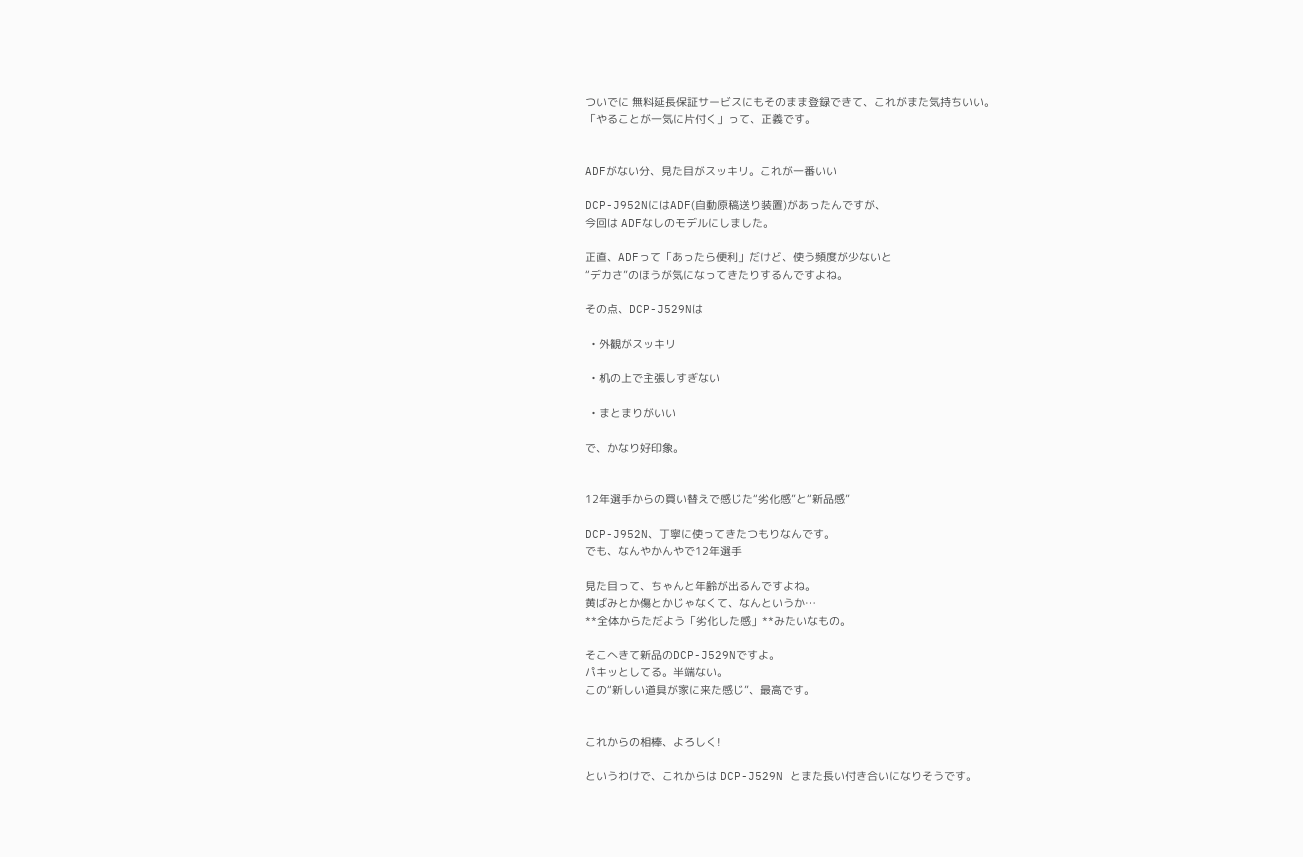ついでに 無料延長保証サービスにもそのまま登録できて、これがまた気持ちいい。
「やることが一気に片付く」って、正義です。


ADFがない分、見た目がスッキリ。これが一番いい

DCP-J952NにはADF(自動原稿送り装置)があったんですが、
今回は ADFなしのモデルにしました。

正直、ADFって「あったら便利」だけど、使う頻度が少ないと
“デカさ”のほうが気になってきたりするんですよね。

その点、DCP-J529Nは

  • 外観がスッキリ

  • 机の上で主張しすぎない

  • まとまりがいい

で、かなり好印象。


12年選手からの買い替えで感じた“劣化感”と“新品感”

DCP-J952N、丁寧に使ってきたつもりなんです。
でも、なんやかんやで12年選手

見た目って、ちゃんと年齢が出るんですよね。
黄ばみとか傷とかじゃなくて、なんというか…
**全体からただよう「劣化した感」**みたいなもの。

そこへきて新品のDCP-J529Nですよ。
パキッとしてる。半端ない。
この“新しい道具が家に来た感じ”、最高です。


これからの相棒、よろしく!

というわけで、これからは DCP-J529N とまた長い付き合いになりそうです。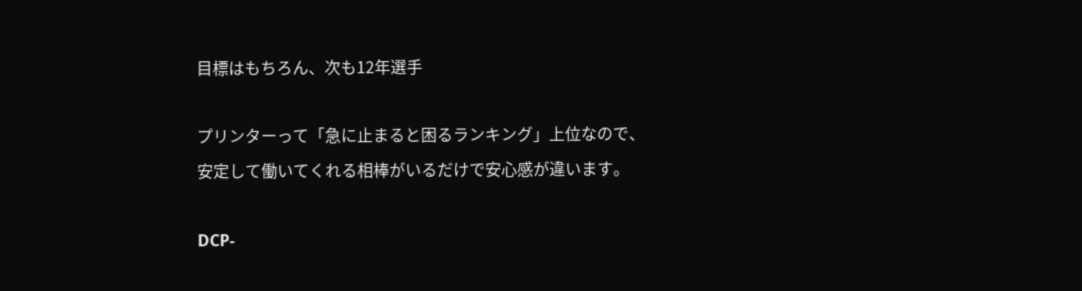目標はもちろん、次も12年選手

プリンターって「急に止まると困るランキング」上位なので、
安定して働いてくれる相棒がいるだけで安心感が違います。

DCP-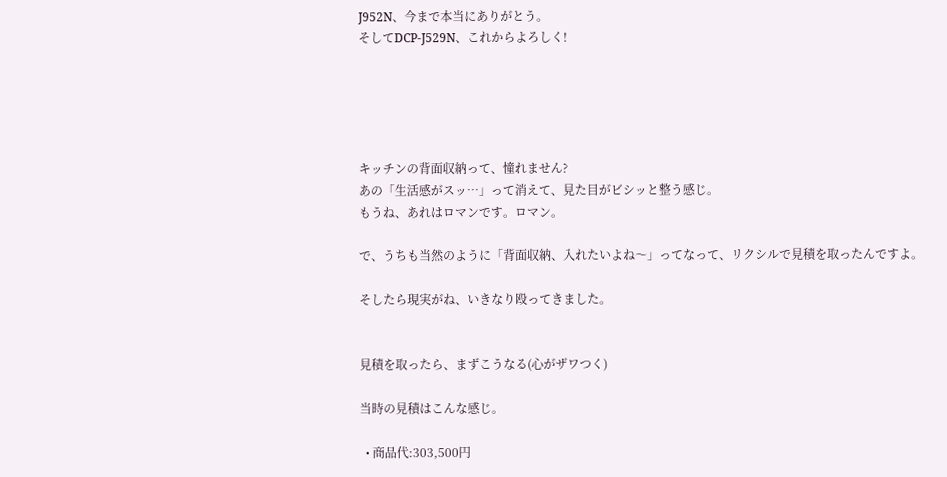J952N、今まで本当にありがとう。
そしてDCP-J529N、これからよろしく!





キッチンの背面収納って、憧れません?
あの「生活感がスッ…」って消えて、見た目がビシッと整う感じ。
もうね、あれはロマンです。ロマン。

で、うちも当然のように「背面収納、入れたいよね〜」ってなって、リクシルで見積を取ったんですよ。

そしたら現実がね、いきなり殴ってきました。


見積を取ったら、まずこうなる(心がザワつく)

当時の見積はこんな感じ。

  • 商品代:303,500円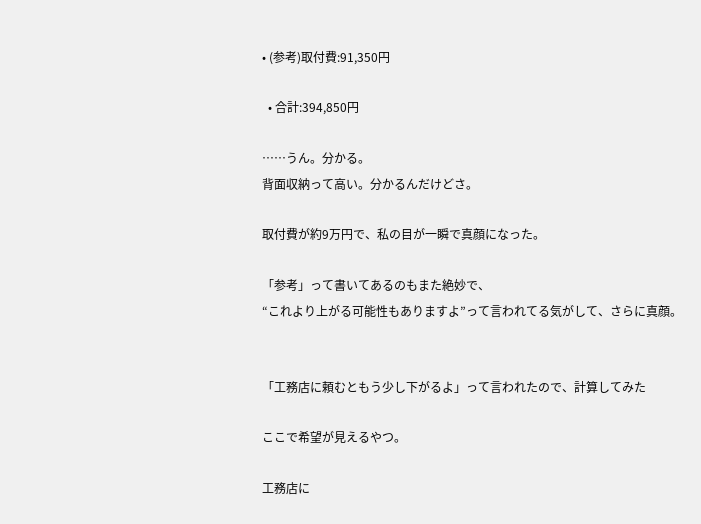• (参考)取付費:91,350円

  • 合計:394,850円

……うん。分かる。
背面収納って高い。分かるんだけどさ。

取付費が約9万円で、私の目が一瞬で真顔になった。

「参考」って書いてあるのもまた絶妙で、
“これより上がる可能性もありますよ”って言われてる気がして、さらに真顔。


「工務店に頼むともう少し下がるよ」って言われたので、計算してみた

ここで希望が見えるやつ。

工務店に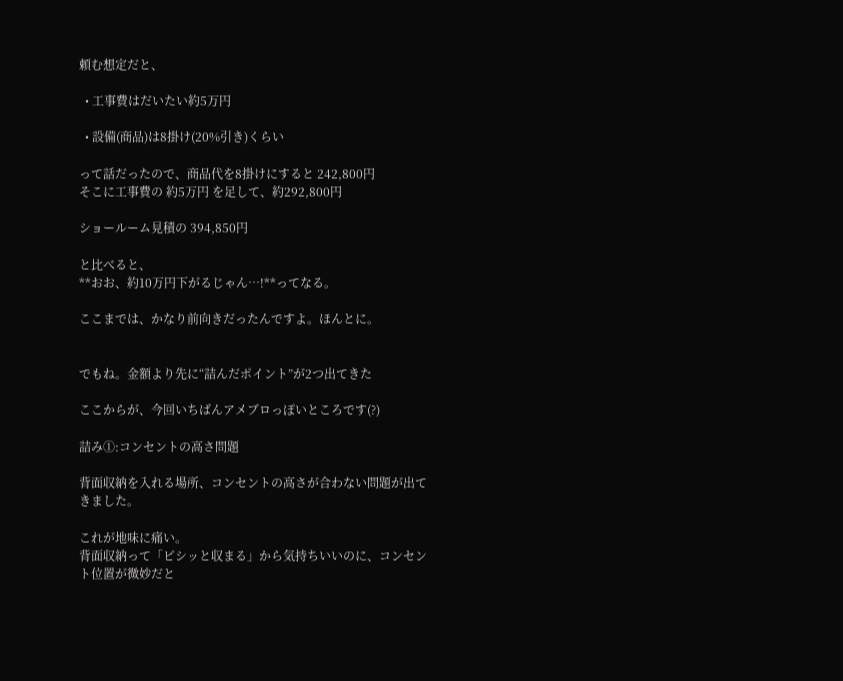頼む想定だと、

  • 工事費はだいたい約5万円

  • 設備(商品)は8掛け(20%引き)くらい

って話だったので、商品代を8掛けにすると 242,800円
そこに工事費の 約5万円 を足して、約292,800円

ショールーム見積の 394,850円

と比べると、
**おお、約10万円下がるじゃん…!**ってなる。

ここまでは、かなり前向きだったんですよ。ほんとに。


でもね。金額より先に“詰んだポイント”が2つ出てきた

ここからが、今回いちばんアメブロっぽいところです(?)

詰み①:コンセントの高さ問題

背面収納を入れる場所、コンセントの高さが合わない問題が出てきました。

これが地味に痛い。
背面収納って「ピシッと収まる」から気持ちいいのに、コンセント位置が微妙だと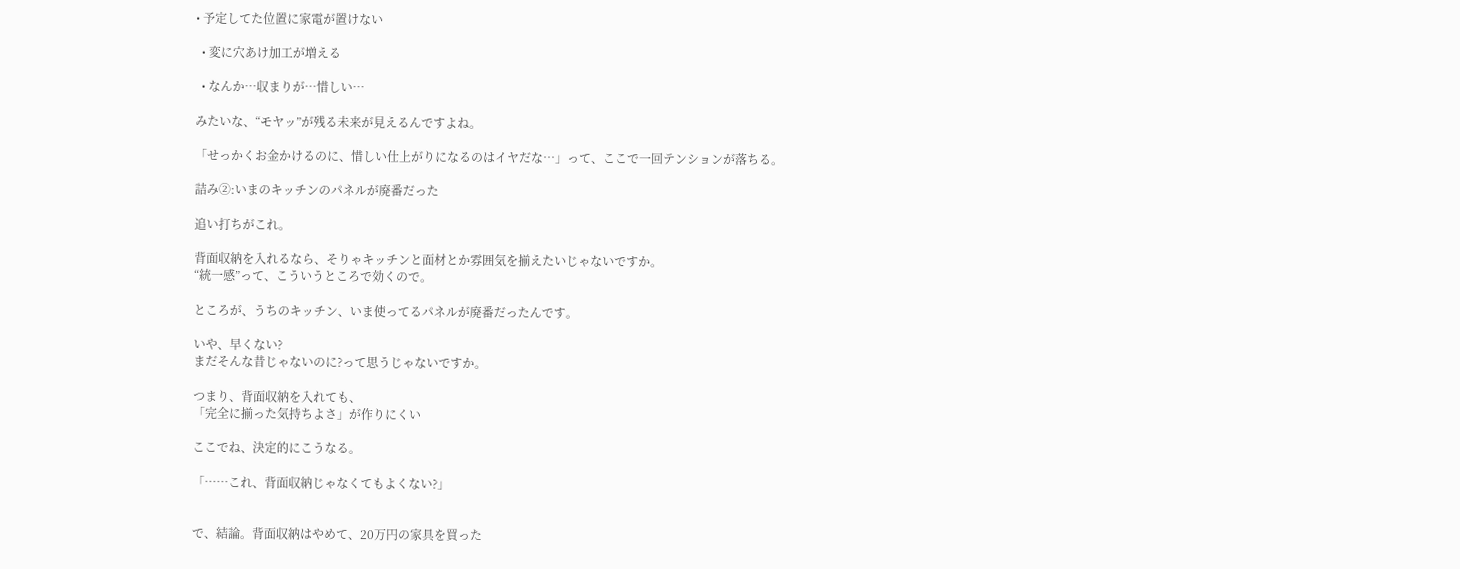• 予定してた位置に家電が置けない

  • 変に穴あけ加工が増える

  • なんか…収まりが…惜しい…

みたいな、“モヤッ”が残る未来が見えるんですよね。

「せっかくお金かけるのに、惜しい仕上がりになるのはイヤだな…」って、ここで一回テンションが落ちる。

詰み②:いまのキッチンのパネルが廃番だった

追い打ちがこれ。

背面収納を入れるなら、そりゃキッチンと面材とか雰囲気を揃えたいじゃないですか。
“統一感”って、こういうところで効くので。

ところが、うちのキッチン、いま使ってるパネルが廃番だったんです。

いや、早くない?
まだそんな昔じゃないのに?って思うじゃないですか。

つまり、背面収納を入れても、
「完全に揃った気持ちよさ」が作りにくい

ここでね、決定的にこうなる。

「……これ、背面収納じゃなくてもよくない?」


で、結論。背面収納はやめて、20万円の家具を買った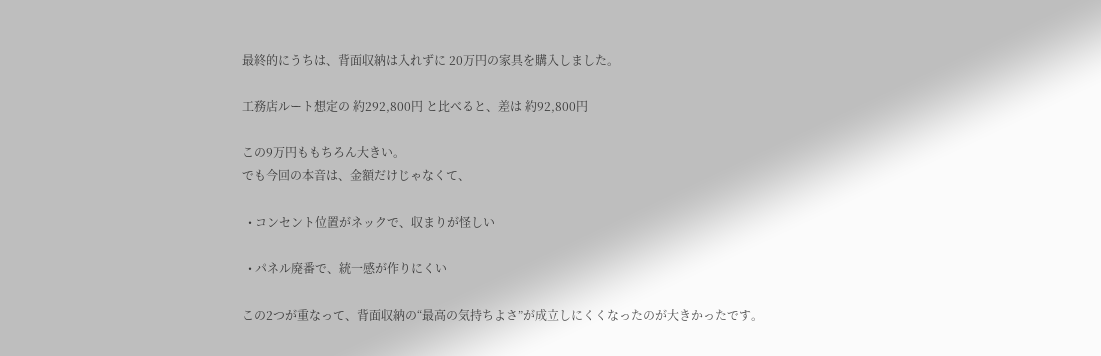最終的にうちは、背面収納は入れずに 20万円の家具を購入しました。

工務店ルート想定の 約292,800円 と比べると、差は 約92,800円

この9万円ももちろん大きい。
でも今回の本音は、金額だけじゃなくて、

  • コンセント位置がネックで、収まりが怪しい

  • パネル廃番で、統一感が作りにくい

この2つが重なって、背面収納の“最高の気持ちよさ”が成立しにくくなったのが大きかったです。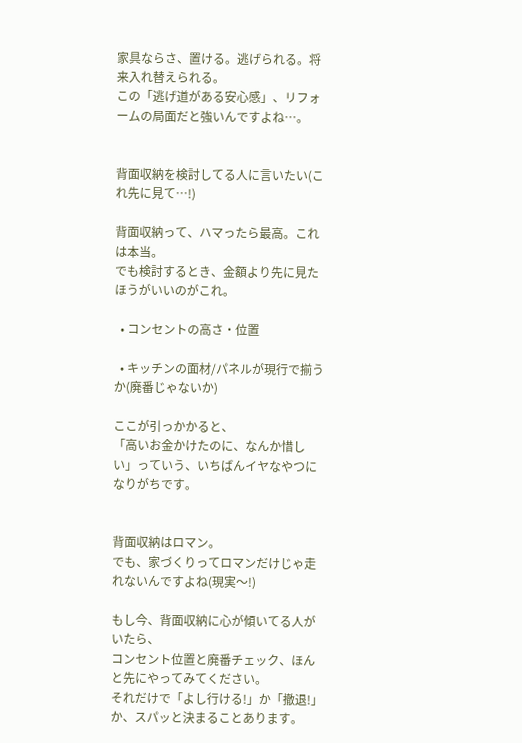家具ならさ、置ける。逃げられる。将来入れ替えられる。
この「逃げ道がある安心感」、リフォームの局面だと強いんですよね…。


背面収納を検討してる人に言いたい(これ先に見て…!)

背面収納って、ハマったら最高。これは本当。
でも検討するとき、金額より先に見たほうがいいのがこれ。

  • コンセントの高さ・位置

  • キッチンの面材/パネルが現行で揃うか(廃番じゃないか)

ここが引っかかると、
「高いお金かけたのに、なんか惜しい」っていう、いちばんイヤなやつになりがちです。


背面収納はロマン。
でも、家づくりってロマンだけじゃ走れないんですよね(現実〜!)

もし今、背面収納に心が傾いてる人がいたら、
コンセント位置と廃番チェック、ほんと先にやってみてください。
それだけで「よし行ける!」か「撤退!」か、スパッと決まることあります。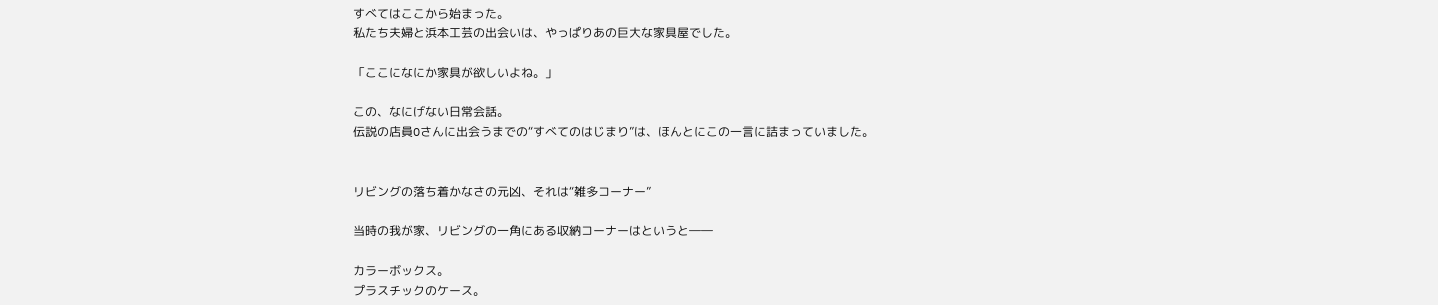すべてはここから始まった。
私たち夫婦と浜本工芸の出会いは、やっぱりあの巨大な家具屋でした。

「ここになにか家具が欲しいよね。」

この、なにげない日常会話。
伝説の店員Oさんに出会うまでの“すべてのはじまり”は、ほんとにこの一言に詰まっていました。


リビングの落ち着かなさの元凶、それは“雑多コーナー”

当時の我が家、リビングの一角にある収納コーナーはというと――

カラーボックス。
プラスチックのケース。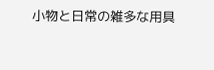小物と日常の雑多な用具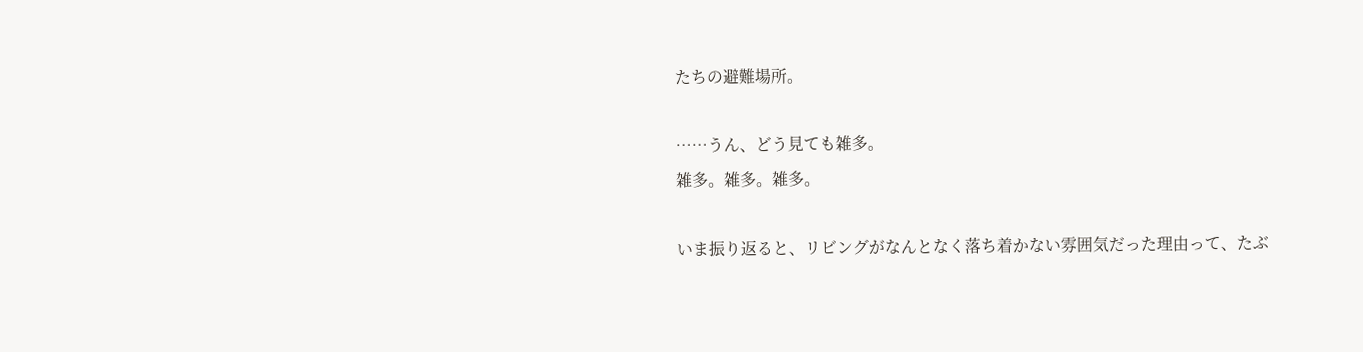たちの避難場所。

……うん、どう見ても雑多。
雑多。雑多。雑多。

いま振り返ると、リビングがなんとなく落ち着かない雰囲気だった理由って、たぶ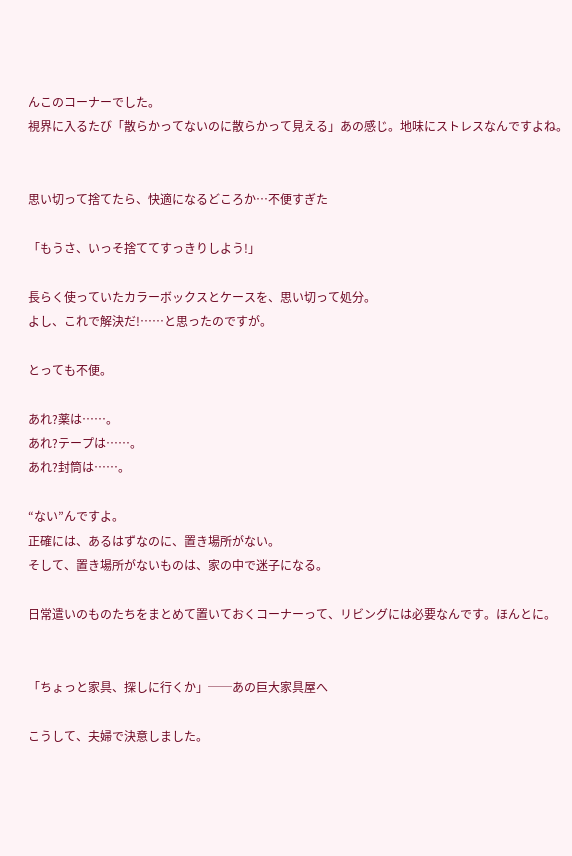んこのコーナーでした。
視界に入るたび「散らかってないのに散らかって見える」あの感じ。地味にストレスなんですよね。


思い切って捨てたら、快適になるどころか…不便すぎた

「もうさ、いっそ捨ててすっきりしよう!」

長らく使っていたカラーボックスとケースを、思い切って処分。
よし、これで解決だ!……と思ったのですが。

とっても不便。

あれ?薬は……。
あれ?テープは……。
あれ?封筒は……。

“ない”んですよ。
正確には、あるはずなのに、置き場所がない。
そして、置き場所がないものは、家の中で迷子になる。

日常遣いのものたちをまとめて置いておくコーナーって、リビングには必要なんです。ほんとに。


「ちょっと家具、探しに行くか」──あの巨大家具屋へ

こうして、夫婦で決意しました。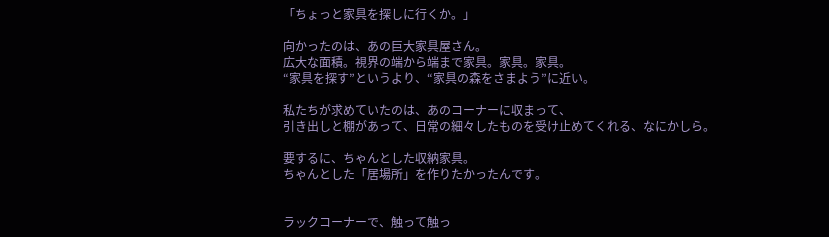「ちょっと家具を探しに行くか。」

向かったのは、あの巨大家具屋さん。
広大な面積。視界の端から端まで家具。家具。家具。
“家具を探す”というより、“家具の森をさまよう”に近い。

私たちが求めていたのは、あのコーナーに収まって、
引き出しと棚があって、日常の細々したものを受け止めてくれる、なにかしら。

要するに、ちゃんとした収納家具。
ちゃんとした「居場所」を作りたかったんです。


ラックコーナーで、触って触っ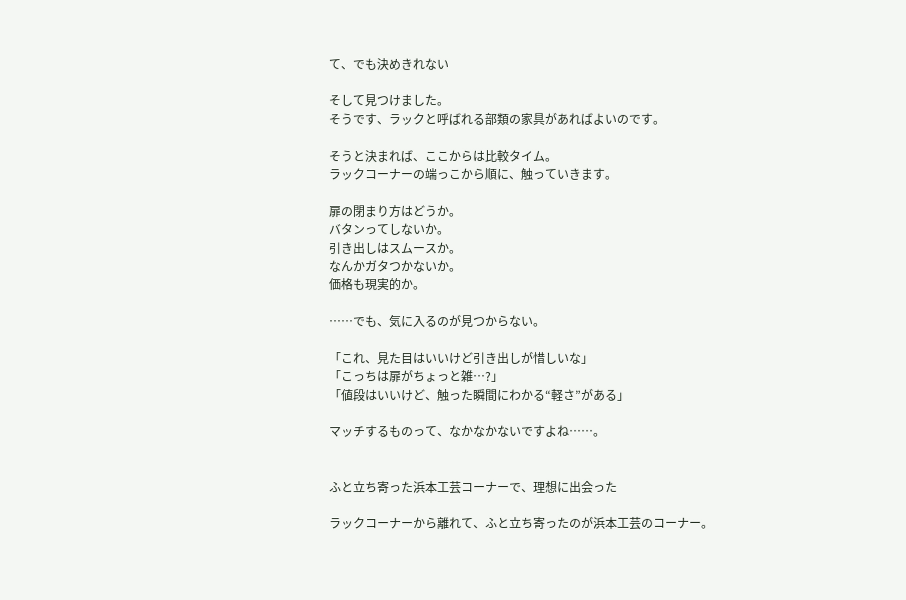て、でも決めきれない

そして見つけました。
そうです、ラックと呼ばれる部類の家具があればよいのです。

そうと決まれば、ここからは比較タイム。
ラックコーナーの端っこから順に、触っていきます。

扉の閉まり方はどうか。
バタンってしないか。
引き出しはスムースか。
なんかガタつかないか。
価格も現実的か。

……でも、気に入るのが見つからない。

「これ、見た目はいいけど引き出しが惜しいな」
「こっちは扉がちょっと雑…?」
「値段はいいけど、触った瞬間にわかる“軽さ”がある」

マッチするものって、なかなかないですよね……。


ふと立ち寄った浜本工芸コーナーで、理想に出会った

ラックコーナーから離れて、ふと立ち寄ったのが浜本工芸のコーナー。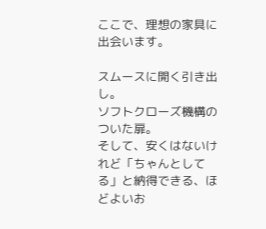ここで、理想の家具に出会います。

スムースに開く引き出し。
ソフトクローズ機構のついた扉。
そして、安くはないけれど「ちゃんとしてる」と納得できる、ほどよいお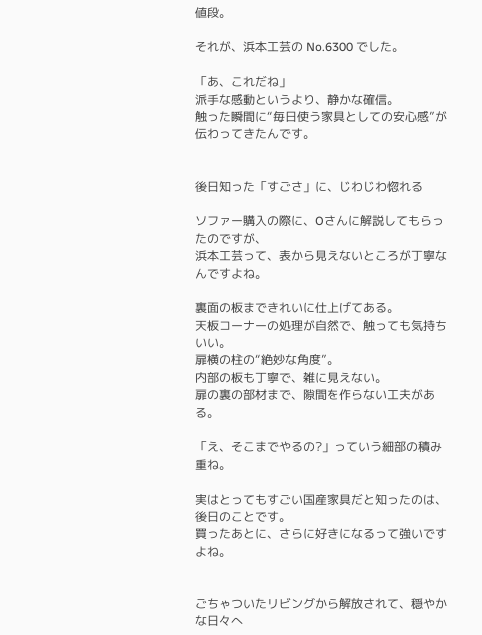値段。

それが、浜本工芸の No.6300 でした。

「あ、これだね」
派手な感動というより、静かな確信。
触った瞬間に“毎日使う家具としての安心感”が伝わってきたんです。


後日知った「すごさ」に、じわじわ惚れる

ソファー購入の際に、Oさんに解説してもらったのですが、
浜本工芸って、表から見えないところが丁寧なんですよね。

裏面の板まできれいに仕上げてある。
天板コーナーの処理が自然で、触っても気持ちいい。
扉横の柱の“絶妙な角度”。
内部の板も丁寧で、雑に見えない。
扉の裏の部材まで、隙間を作らない工夫がある。

「え、そこまでやるの?」っていう細部の積み重ね。

実はとってもすごい国産家具だと知ったのは、後日のことです。
買ったあとに、さらに好きになるって強いですよね。


ごちゃついたリビングから解放されて、穏やかな日々へ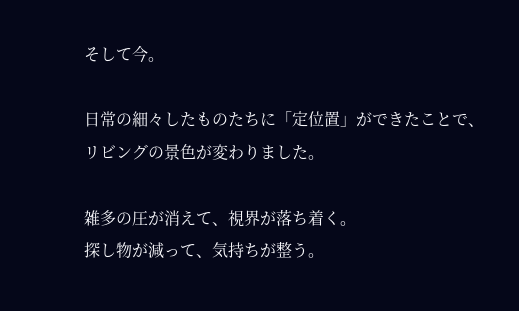そして今。

日常の細々したものたちに「定位置」ができたことで、
リビングの景色が変わりました。

雑多の圧が消えて、視界が落ち着く。
探し物が減って、気持ちが整う。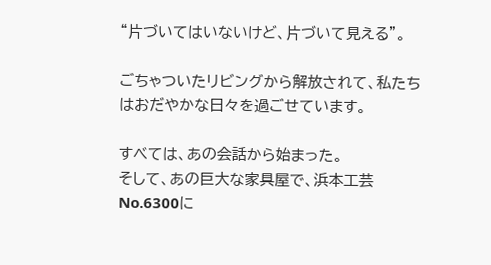“片づいてはいないけど、片づいて見える”。

ごちゃついたリビングから解放されて、私たちはおだやかな日々を過ごせています。

すべては、あの会話から始まった。
そして、あの巨大な家具屋で、浜本工芸No.6300に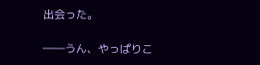出会った。

――うん、やっぱりこ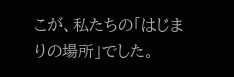こが、私たちの「はじまりの場所」でした。